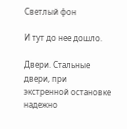Светлый фон

И тут до нее дошло.

Двери. Стальные двери, при экстренной остановке надежно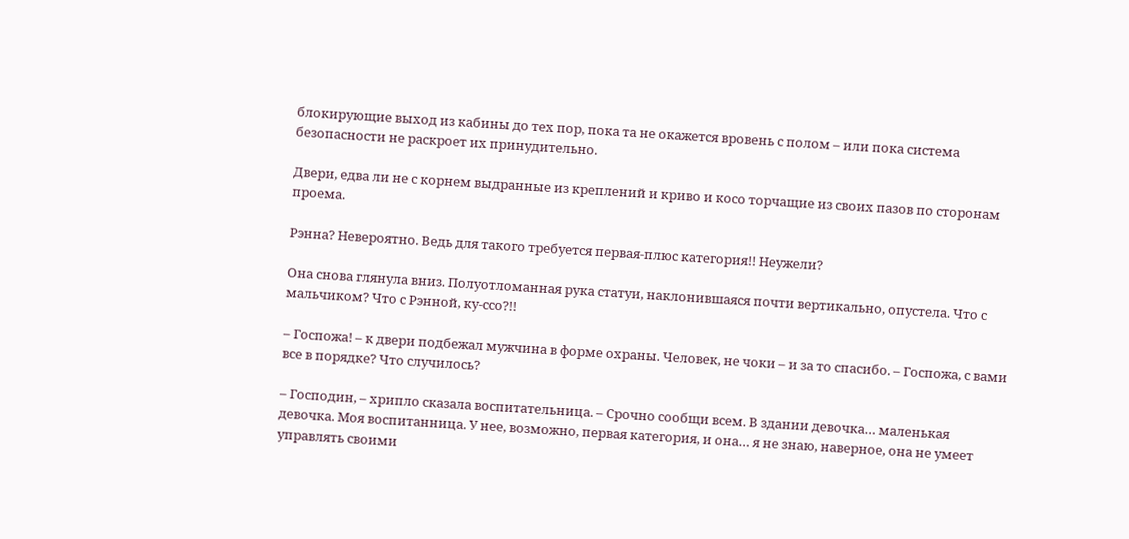блокирующие выход из кабины до тех пор, пока та не окажется вровень с полом – или пока система безопасности не раскроет их принудительно.

Двери, едва ли не с корнем выдранные из креплений и криво и косо торчащие из своих пазов по сторонам проема.

Рэнна? Невероятно. Ведь для такого требуется первая-плюс категория!! Неужели?

Она снова глянула вниз. Полуотломанная рука статуи, наклонившаяся почти вертикально, опустела. Что с мальчиком? Что с Рэнной, ку-ссо?!!

– Госпожа! – к двери подбежал мужчина в форме охраны. Человек, не чоки – и за то спасибо. – Госпожа, с вами все в порядке? Что случилось?

– Господин, – хрипло сказала воспитательница. – Срочно сообщи всем. В здании девочка… маленькая девочка. Моя воспитанница. У нее, возможно, первая категория, и она… я не знаю, наверное, она не умеет управлять своими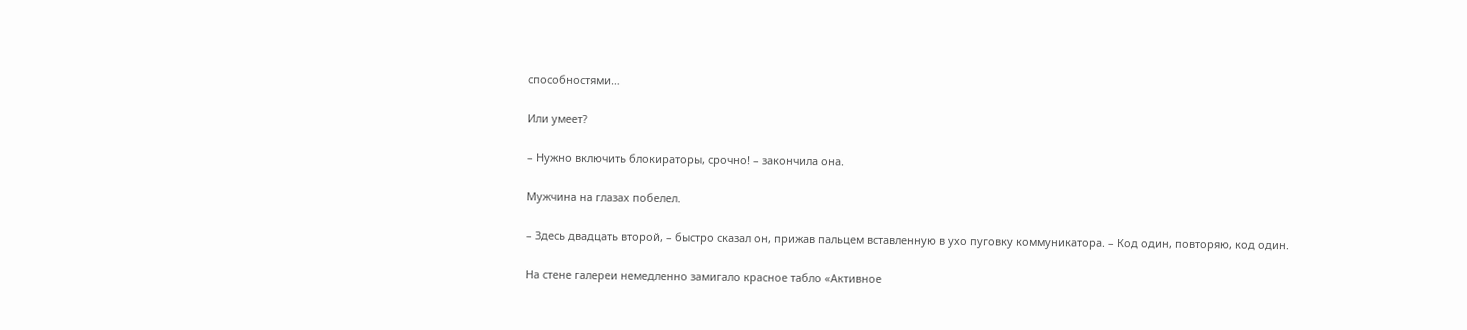способностями…

Или умеет?

– Нужно включить блокираторы, срочно! – закончила она.

Мужчина на глазах побелел.

– Здесь двадцать второй, – быстро сказал он, прижав пальцем вставленную в ухо пуговку коммуникатора. – Код один, повторяю, код один.

На стене галереи немедленно замигало красное табло «Активное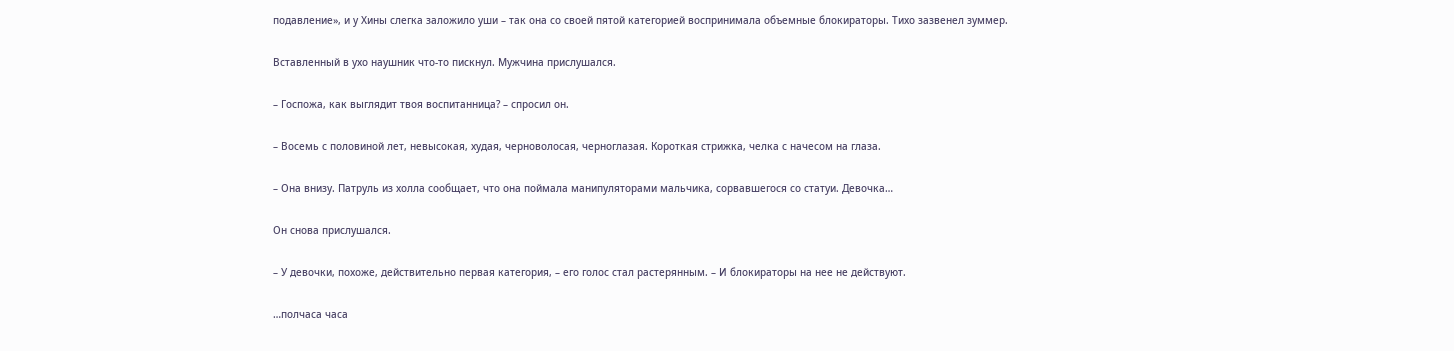подавление», и у Хины слегка заложило уши – так она со своей пятой категорией воспринимала объемные блокираторы. Тихо зазвенел зуммер.

Вставленный в ухо наушник что-то пискнул. Мужчина прислушался.

– Госпожа, как выглядит твоя воспитанница? – спросил он.

– Восемь с половиной лет, невысокая, худая, черноволосая, черноглазая. Короткая стрижка, челка с начесом на глаза.

– Она внизу. Патруль из холла сообщает, что она поймала манипуляторами мальчика, сорвавшегося со статуи. Девочка…

Он снова прислушался.

– У девочки, похоже, действительно первая категория, – его голос стал растерянным. – И блокираторы на нее не действуют.

…полчаса часа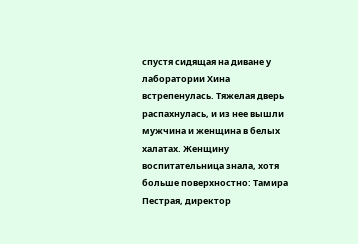спустя сидящая на диване у лаборатории Хина встрепенулась. Тяжелая дверь распахнулась, и из нее вышли мужчина и женщина в белых халатах. Женщину воспитательница знала, хотя больше поверхностно: Тамира Пестрая, директор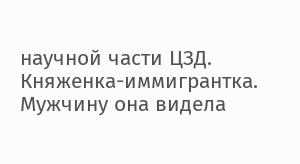научной части ЦЗД. Княженка-иммигрантка. Мужчину она видела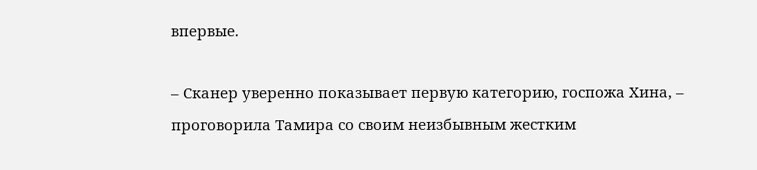впервые.

– Сканер уверенно показывает первую категорию, госпожа Хина, – проговорила Тамира со своим неизбывным жестким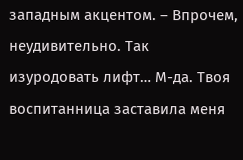западным акцентом. – Впрочем, неудивительно. Так изуродовать лифт… М-да. Твоя воспитанница заставила меня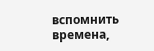вспомнить времена,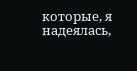которые, я надеялась,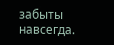забыты навсегда.